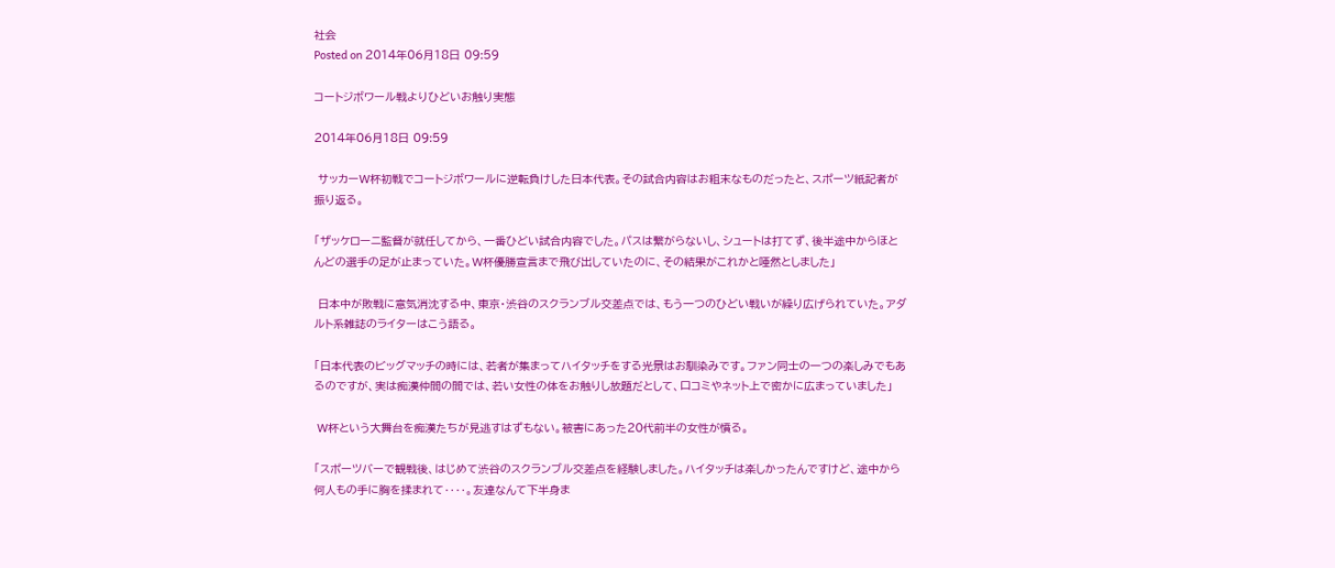社会
Posted on 2014年06月18日 09:59

コートジボワール戦よりひどいお触り実態

2014年06月18日 09:59

 サッカーW杯初戦でコートジボワールに逆転負けした日本代表。その試合内容はお粗末なものだったと、スポーツ紙記者が振り返る。

「ザッケローニ監督が就任してから、一番ひどい試合内容でした。パスは繋がらないし、シュートは打てず、後半途中からほとんどの選手の足が止まっていた。W杯優勝宣言まで飛び出していたのに、その結果がこれかと唖然としました」

 日本中が敗戦に意気消沈する中、東京・渋谷のスクランブル交差点では、もう一つのひどい戦いが繰り広げられていた。アダルト系雑誌のライターはこう語る。

「日本代表のビッグマッチの時には、若者が集まってハイタッチをする光景はお馴染みです。ファン同士の一つの楽しみでもあるのですが、実は痴漢仲間の間では、若い女性の体をお触りし放題だとして、口コミやネット上で密かに広まっていました」

 W杯という大舞台を痴漢たちが見逃すはずもない。被害にあった20代前半の女性が憤る。

「スポーツバーで観戦後、はじめて渋谷のスクランブル交差点を経験しました。ハイタッチは楽しかったんですけど、途中から何人もの手に胸を揉まれて‥‥。友達なんて下半身ま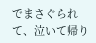でまさぐられて、泣いて帰り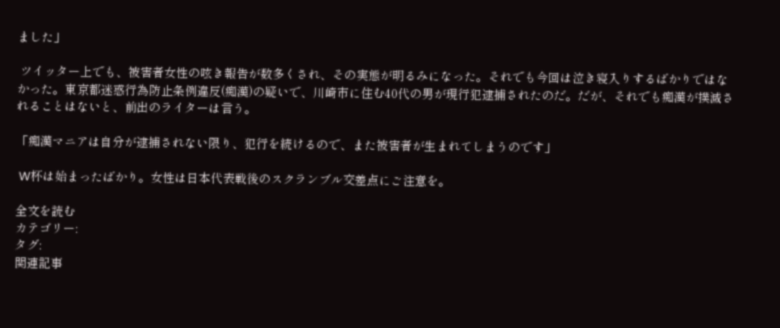ました」

 ツイッター上でも、被害者女性の呟き報告が数多くされ、その実態が明るみになった。それでも今回は泣き寝入りするばかりではなかった。東京都迷惑行為防止条例違反(痴漢)の疑いで、川崎市に住む40代の男が現行犯逮捕されたのだ。だが、それでも痴漢が撲滅されることはないと、前出のライターは言う。

「痴漢マニアは自分が逮捕されない限り、犯行を続けるので、また被害者が生まれてしまうのです」

 W杯は始まったばかり。女性は日本代表戦後のスクランブル交差点にご注意を。

全文を読む
カテゴリー:
タグ:
関連記事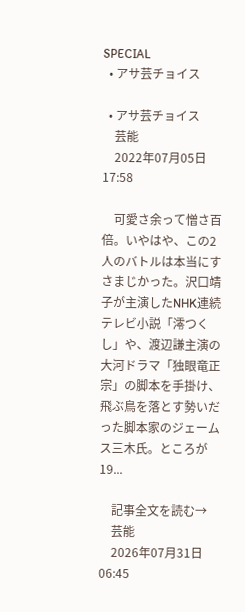SPECIAL
  • アサ芸チョイス

  • アサ芸チョイス
    芸能
    2022年07月05日 17:58

    可愛さ余って憎さ百倍。いやはや、この2人のバトルは本当にすさまじかった。沢口靖子が主演したNHK連続テレビ小説「澪つくし」や、渡辺謙主演の大河ドラマ「独眼竜正宗」の脚本を手掛け、飛ぶ鳥を落とす勢いだった脚本家のジェームス三木氏。ところが19...

    記事全文を読む→
    芸能
    2026年07月31日 06:45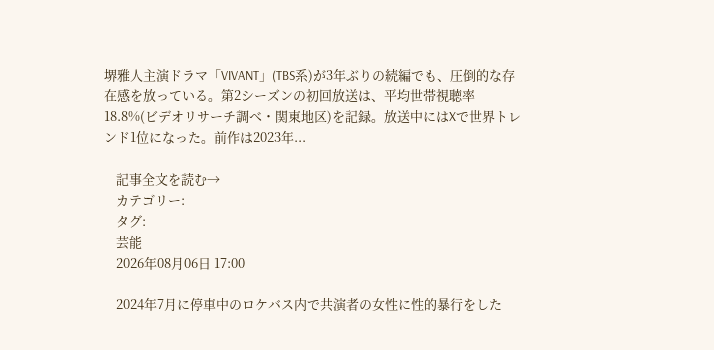堺雅人主演ドラマ「VIVANT」(TBS系)が3年ぶりの続編でも、圧倒的な存在感を放っている。第2シーズンの初回放送は、平均世帯視聴率18.8%(ビデオリサーチ調べ・関東地区)を記録。放送中にはXで世界トレンド1位になった。前作は2023年...

    記事全文を読む→
    カテゴリー:
    タグ:
    芸能
    2026年08月06日 17:00

    2024年7月に停車中のロケバス内で共演者の女性に性的暴行をした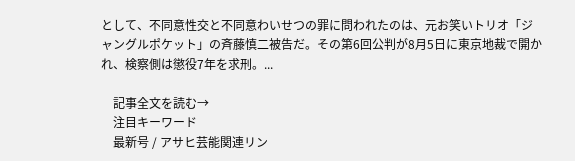として、不同意性交と不同意わいせつの罪に問われたのは、元お笑いトリオ「ジャングルポケット」の斉藤慎二被告だ。その第6回公判が8月5日に東京地裁で開かれ、検察側は懲役7年を求刑。...

    記事全文を読む→
    注目キーワード
    最新号 / アサヒ芸能関連リン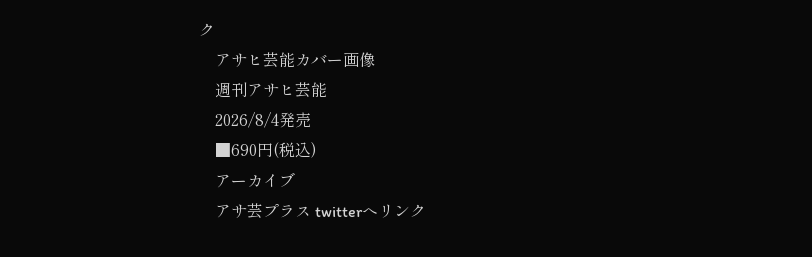ク
    アサヒ芸能カバー画像
    週刊アサヒ芸能
    2026/8/4発売
    ■690円(税込)
    アーカイブ
    アサ芸プラス twitterへリンク